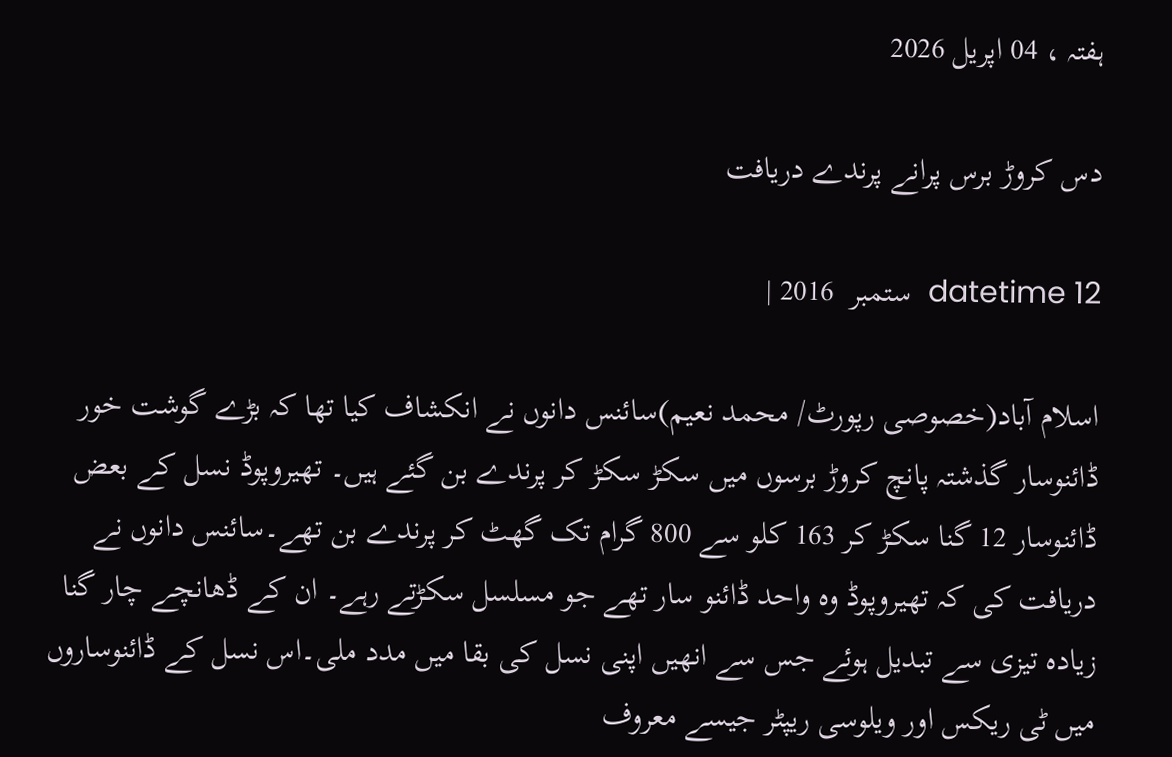ہفتہ ، 04 اپریل 2026

دس کروڑ برس پرانے پرندے دریافت

datetime 12  ستمبر  2016 |

اسلام آباد(خصوصی رپورٹ/ محمد نعیم)سائنس دانوں نے انکشاف کیا تھا کہ بڑے گوشت خور ڈائنوسار گذشتہ پانچ کروڑ برسوں میں سکڑ سکڑ کر پرندے بن گئے ہیں۔ تھیروپوڈ نسل کے بعض ڈائنوسار 12 گنا سکڑ کر 163 کلو سے 800 گرام تک گھٹ کر پرندے بن تھے۔سائنس دانوں نے دریافت کی کہ تھیروپوڈ وہ واحد ڈائنو سار تھے جو مسلسل سکڑتے رہے۔ ان کے ڈھانچے چار گنا زیادہ تیزی سے تبدیل ہوئے جس سے انھیں اپنی نسل کی بقا میں مدد ملی۔اس نسل کے ڈائنوساروں میں ٹی ریکس اور ویلوسی ریپٹر جیسے معروف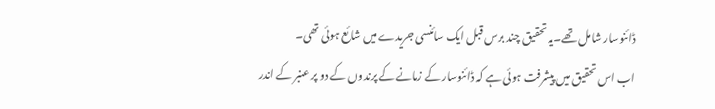ڈائنوسار شامل تھے۔یہ تحقیق چند برس قبل ایک سائنسی جریدے میں شائع ہوئی تھی۔
اب اس تحقیق میں پیشرفت ہوئی ہے کہ ڈائنوسار کے زمانے کے پرندوں کے دو پر عنبر کے اندر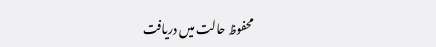محفوظ حالت میں دریافت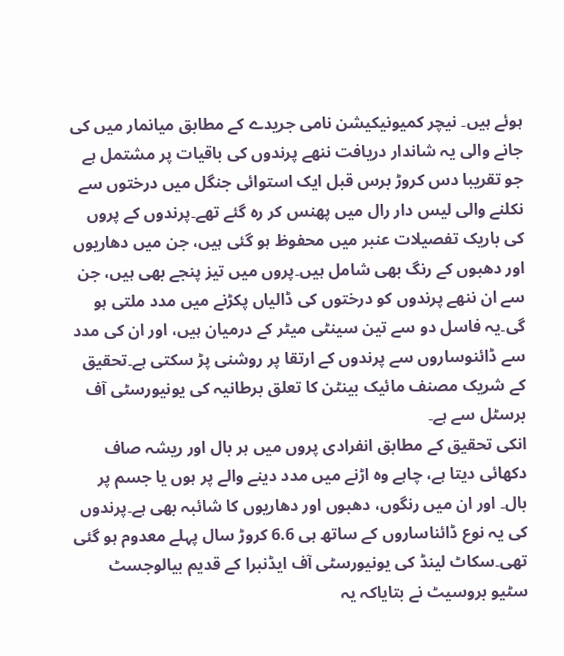ہوئے ہیں۔ نیچر کمیونیکیشن نامی جریدے کے مطابق میانمار میں کی جانے والی یہ شاندار دریافت ننھے پرندوں کی باقیات پر مشتمل ہے جو تقریبا دس کروڑ برس قبل ایک استوائی جنگل میں درختوں سے نکلنے والی لیس دار رال میں پھنس کر رہ گئے تھے۔پرندوں کے پروں کی باریک تفصیلات عنبر میں محفوظ ہو گئی ہیں، جن میں دھاریوں اور دھبوں کے رنگ بھی شامل ہیں۔پروں میں تیز پنجے بھی ہیں، جن سے ان ننھے پرندوں کو درختوں کی ڈالیاں پکڑنے میں مدد ملتی ہو گی۔یہ فاسل دو سے تین سینٹی میٹر کے درمیان ہیں، اور ان کی مدد سے ڈائنوساروں سے پرندوں کے ارتقا پر روشنی پڑ سکتی ہے۔تحقیق کے شریک مصنف مائیک بینٹن کا تعلق برطانیہ کی یونیورسٹی آف برسٹل سے ہے۔
انکی تحقیق کے مطابق انفرادی پروں میں ہر بال اور ریشہ صاف دکھائی دیتا ہے، چاہے وہ اڑنے میں مدد دینے والے پر ہوں یا جسم پر بال۔ اور ان میں رنگوں، دھبوں اور دھاریوں کا شائبہ بھی ہے۔پرندوں کی یہ نوع ڈائناساروں کے ساتھ ہی 6.6 کروڑ سال پہلے معدوم ہو گئی تھی۔سکاٹ لینڈ کی یونیورسٹی آف ایڈنبرا کے قدیم بیالوجسٹ سٹیو بروسیٹ نے بتایاکہ یہ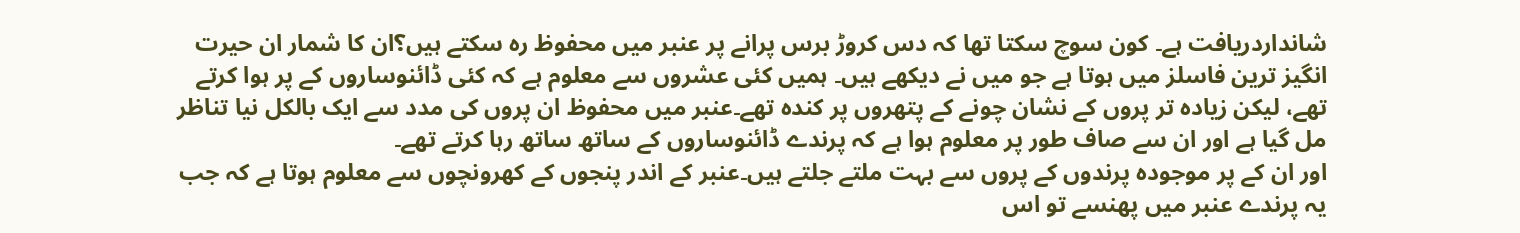شانداردریافت ہے۔ کون سوچ سکتا تھا کہ دس کروڑ برس پرانے پر عنبر میں محفوظ رہ سکتے ہیں؟ان کا شمار ان حیرت انگیز ترین فاسلز میں ہوتا ہے جو میں نے دیکھے ہیں۔ ہمیں کئی عشروں سے معلوم ہے کہ کئی ڈائنوساروں کے پر ہوا کرتے تھے، لیکن زیادہ تر پروں کے نشان چونے کے پتھروں پر کندہ تھے۔عنبر میں محفوظ ان پروں کی مدد سے ایک بالکل نیا تناظر مل گیا ہے اور ان سے صاف طور پر معلوم ہوا ہے کہ پرندے ڈائنوساروں کے ساتھ ساتھ رہا کرتے تھے۔
اور ان کے پر موجودہ پرندوں کے پروں سے بہت ملتے جلتے ہیں۔عنبر کے اندر پنجوں کے کھرونچوں سے معلوم ہوتا ہے کہ جب یہ پرندے عنبر میں پھنسے تو اس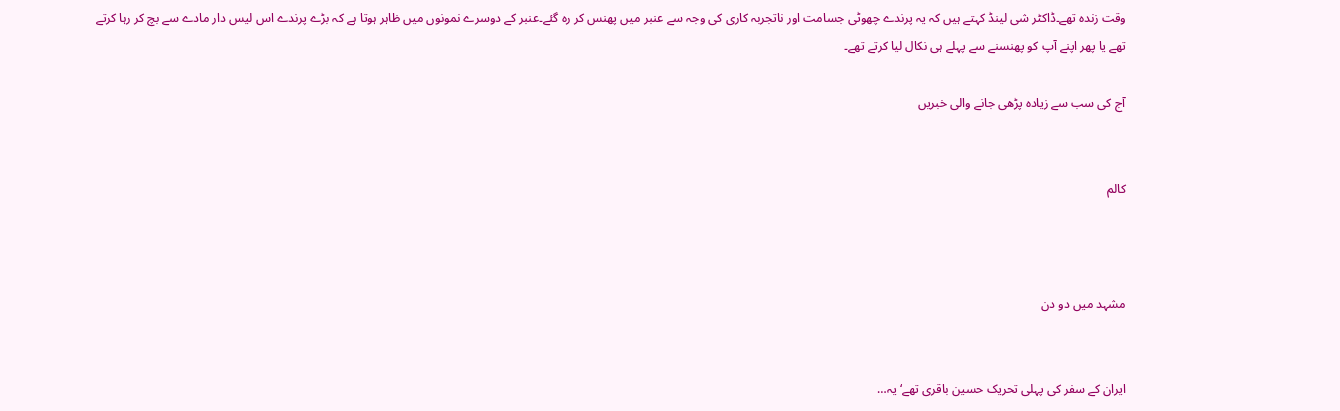وقت زندہ تھے۔ڈاکٹر شی لینڈ کہتے ہیں کہ یہ پرندے چھوٹی جسامت اور ناتجربہ کاری کی وجہ سے عنبر میں پھنس کر رہ گئے۔عنبر کے دوسرے نمونوں میں ظاہر ہوتا ہے کہ بڑے پرندے اس لیس دار مادے سے بچ کر رہا کرتے تھے یا پھر اپنے آپ کو پھنسنے سے پہلے ہی نکال لیا کرتے تھے۔

آج کی سب سے زیادہ پڑھی جانے والی خبریں


کالم



مشہد میں دو دن


ایران کے سفر کی پہلی تحریک حسین باقری تھے‘ یہ…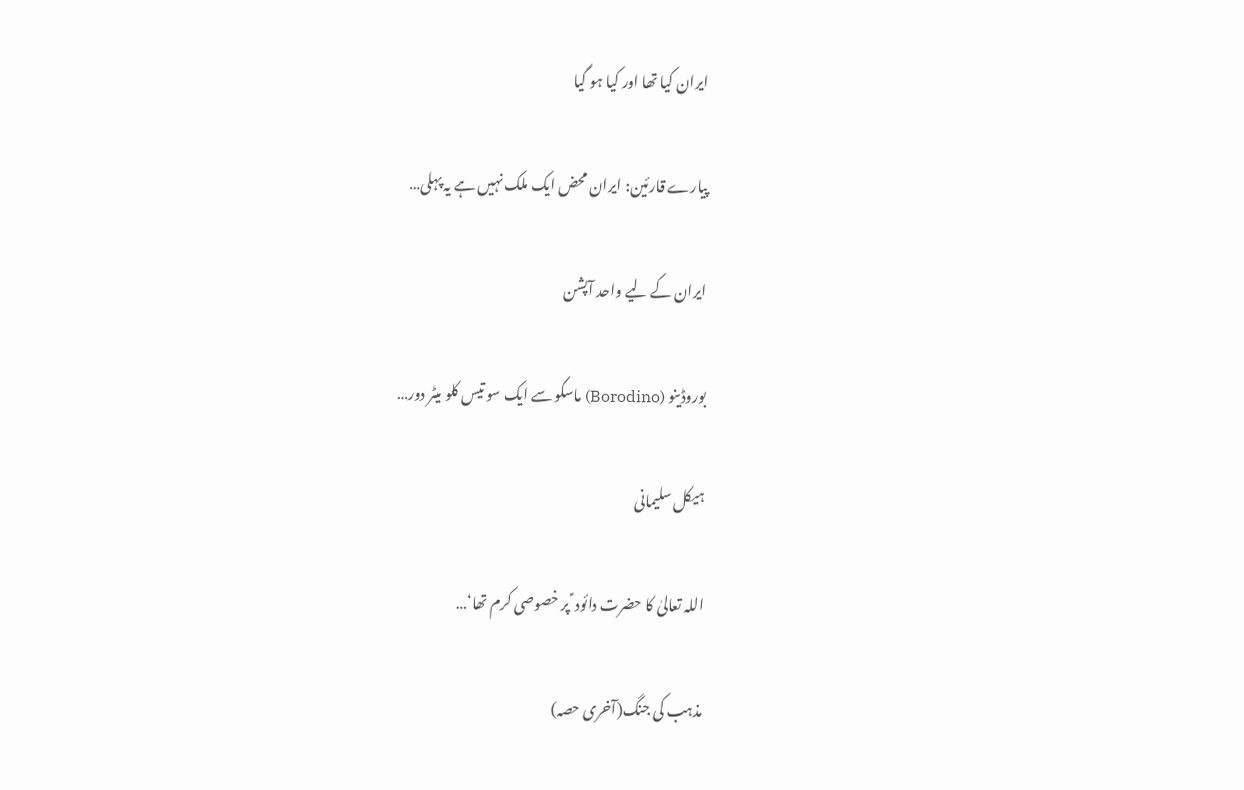ایران کیا تھا اور کیا ہو گیا

پیارے قارئین: ایران محض ایک ملک نہیں ہے یہ پہلی…

ایران کے لیے واحد آپشن

بوروڈینو (Borodino) ماسکو سے ایک سو تیس کلو میٹر دور…

ہیکل سلیمانی

اللہ تعالیٰ کا حضرت دائود ؑ پر خصوصی کرم تھا‘…

مذہب کی جنگ(آخری حصہ)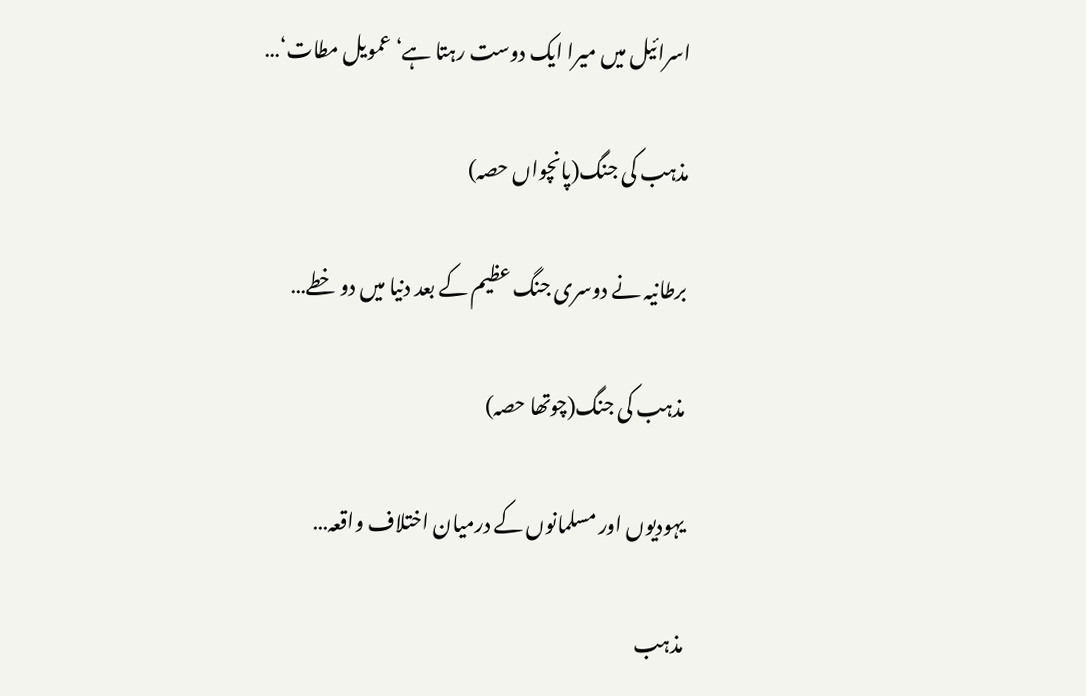اسرائیل میں میرا ایک دوست رہتا ہے‘ عمویل مطات‘…

مذہب کی جنگ(پانچواں حصہ)

برطانیہ نے دوسری جنگ عظیم کے بعد دنیا میں دو خطے…

مذہب کی جنگ(چوتھا حصہ)

یہودیوں اور مسلمانوں کے درمیان اختلاف واقعہ…

مذہب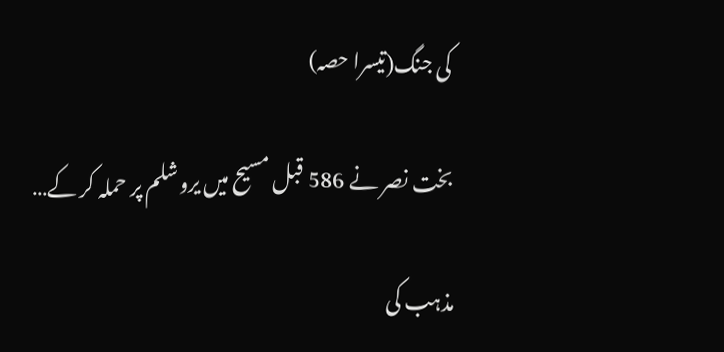کی جنگ(تیسرا حصہ)

بخت نصر نے 586 قبل مسیح میں یروشلم پر حملہ کر کے…

مذہب کی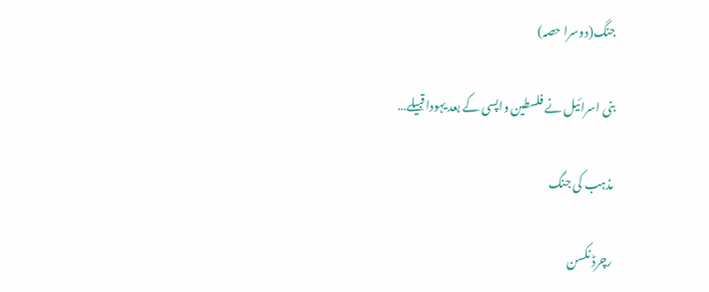جنگ(دوسرا حصہ)

بنی اسرائیل نے فلسطین واپسی کے بعد یہودا قبیلے…

مذہب کی جنگ

رچرڈ نکسن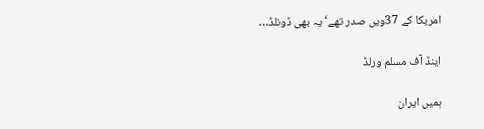امریکا کے 37ویں صدر تھے‘ یہ بھی ڈونلڈ…

اینڈ آف مسلم ورلڈ

ہمیں ایران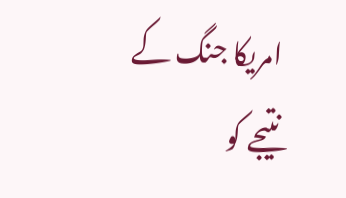امریکا جنگ کے نتیجے کو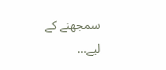سمجھنے کے لیے…